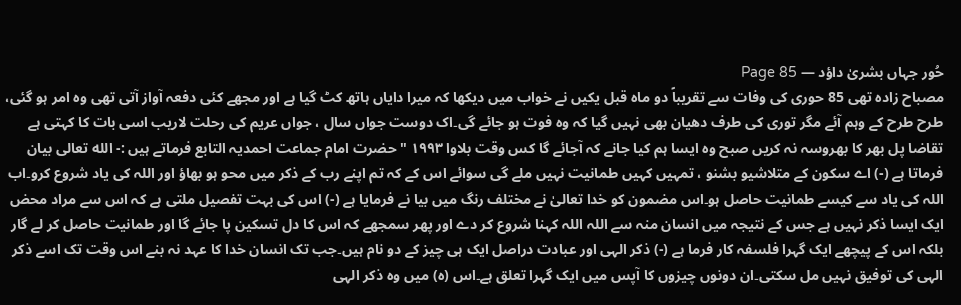حُور جہاں بشریٰ داؤد — Page 85
مصباح زاده تھی 85 حوری کی وفات سے تقریباً دو ماہ قبل یکیں نے خواب میں دیکھا کہ میرا دایاں ہاتھ کٹ گیا ہے اور مجھے کئی دفعہ آواز آتی تھی وہ امر ہو گئی، طرح طرح کے وہم آئے مگر توری کی طرف دھیان بھی نہیں گیا کہ وہ فوت ہو جائے گی۔اک دوست جواں سال ، جواں عریم کی رحلت لاریب اسی بات کا کہتی ہے تقاضا پل بھر کا بھروسہ نہ کریں صبح وہ ایسا ہم کیا جانے کہ آجائے گا کس وقت بلاوا ١٩٩٣ " حضرت امام جماعت احمدیہ التابع فرماتے ہیں :- الله تعالی بیان فرماتا ہے (-) اے سکون کے متلاشیو بشنو ، تمہیں کہیں طمانیت نہیں ملے گی سوائے اس کے کہ تم اپنے رب کے ذکر میں محو ہو بھاؤ اور اللہ کی یاد شروع کرو۔اب اللہ کی یاد سے کیسے طمانیت حاصل ہو۔اس مضمون کو خدا تعالیٰ نے مختلف رنگ میں بیا نے فرمایا ہے (-) اس کی بہت تفصیل ملتی ہے کہ اس سے مراد محض ایک ایسا ذکر نہیں ہے جس کے نتیجہ میں انسان منہ سے اللہ اللہ کہنا شروع کر دے اور پھر سمجھے کہ اس کا دل تسکین پا جائے گا اور طمانیت حاصل کر لے گار بلکہ اس کے پیچھے ایک گہرا فلسفہ کار فرما ہے (-) ذکر الہی اور عبادت دراصل ایک ہی چیز کے دو نام ہیں۔جب تک انسان خدا کا عہد نہ بنے اس وقت تک اسے ذکر الہی کی توفیق نہیں مل سکتی۔ان دونوں چیزوں کا آپس میں ایک گہرا تعلق ہے۔اس (ہ) میں وہ ذکر الہی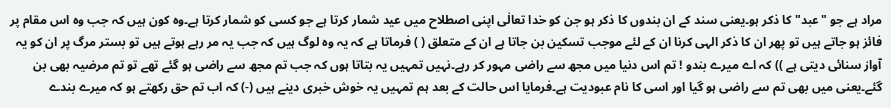مراد ہے جو "عبد" کا ذکر ہو۔یعنی سند کے ان بندوں کا ذکر ہو جن کو خدا تعالٰی اپنی اصطلاح میں عید شمار کرتا ہے جو کسی کو شمار کرتا ہے۔وہ کون ہیں کہ جب وہ اس مقام پر فائز ہو جاتے ہیں تو پھر ان کا ذکر الہی کرنا ان کے لئے موجب تسکین بن جاتا ہے ان کے متعلق ( ) فرماتا ہے کہ یہ وہ لوگ ہیں کہ جب یہ مر رہے ہوتے ہیں تو بستر مرگ پر ان کو یہ آواز سنائی دیتی ہے )) کہ اے میرے بندو ! تم اس دنیا میں مجھ سے راضی مہور کر رہے۔نہیں تمہیں یہ بتاتا ہوں کہ جب تم مجھ سے راضی ہو گئے تھے تو تم مرضیہ بھی بن گئے۔یعنی میں بھی تم سے راضی ہو گیا اور اسی کا نام عبودیت ہے۔فرمایا اس حالت کے بعد ہم تمہیں یہ خوش خبری دینے ہیں (-) کہ اب تم حق رکھتے ہو کہ میرے بندے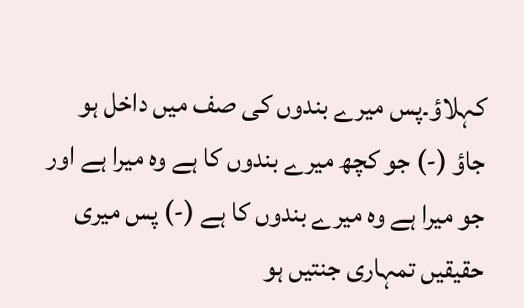کہلاؤ۔پس میرے بندوں کی صف میں داخل ہو جاؤ (-) جو کچھ میرے بندوں کا ہے وہ میرا ہے اور جو میرا ہے وہ میرے بندوں کا ہے (-) پس میری حقیقیں تمہاری جنتیں ہو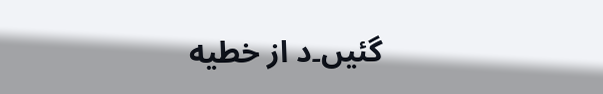گئیں۔د از خطیه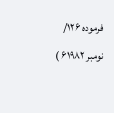فرموده ۱۲۶/ نومبر ۶۱۹۸۲ )